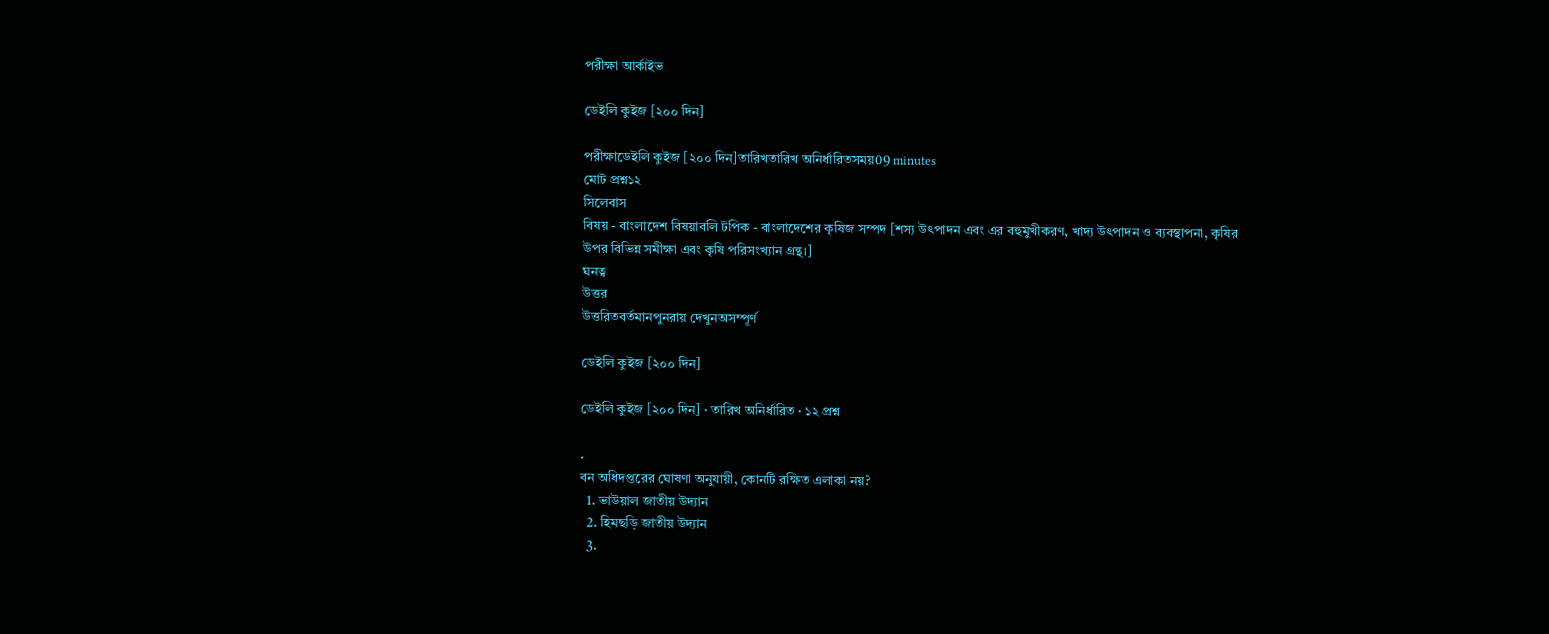পরীক্ষা আর্কাইভ

ডেইলি কুইজ [২০০ দিন]

পরীক্ষাডেইলি কুইজ [২০০ দিন]তারিখতারিখ অনির্ধারিতসময়09 minutes
মোট প্রশ্ন১২
সিলেবাস
বিষয় - বাংলাদেশ বিষয়াবলি টপিক - বাংলাদেশের কৃষিজ সম্পদ [শস্য উৎপাদন এবং এর বহুমুখীকরণ, খাদ্য উৎপাদন ও ব্যবস্থাপনা, কৃষির উপর বিভিন্ন সমীক্ষা এবং কৃষি পরিসংখ্যান গ্রন্থ।]
ঘনত্ব
উত্তর
উত্তরিতবর্তমানপুনরায় দেখুনঅসম্পূর্ণ

ডেইলি কুইজ [২০০ দিন]

ডেইলি কুইজ [২০০ দিন] · তারিখ অনির্ধারিত · ১২ প্রশ্ন

.
বন অধিদপ্তরের ঘোষণা অনুযায়ী, কোনটি রক্ষিত এলাকা নয়?
  1. ভাউয়াল জাতীয় উদ্যান
  2. হিমছড়ি জাতীয় উদ্যান
  3.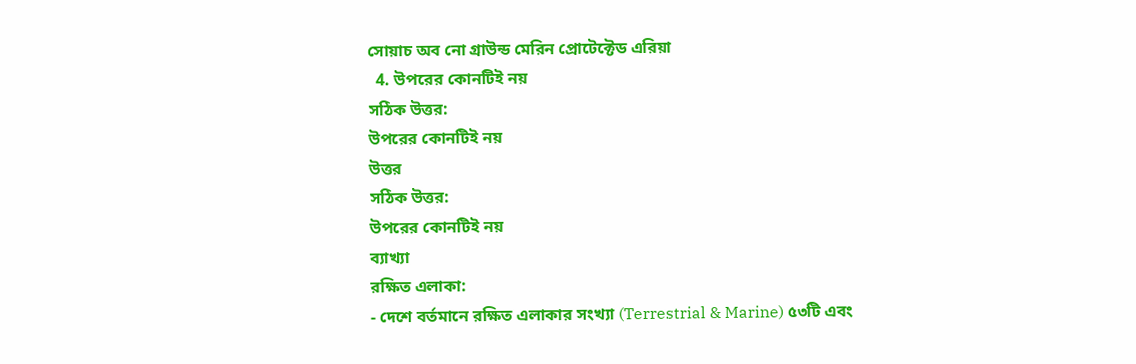সোয়াচ অব নো গ্রাউন্ড মেরিন প্রোটেক্টেড এরিয়া
  4. উপরের কোনটিই নয়
সঠিক উত্তর:
উপরের কোনটিই নয়
উত্তর
সঠিক উত্তর:
উপরের কোনটিই নয়
ব্যাখ্যা
রক্ষিত এলাকা:
- দেশে বর্তমানে রক্ষিত এলাকার সংখ্যা (Terrestrial & Marine) ৫৩টি এবং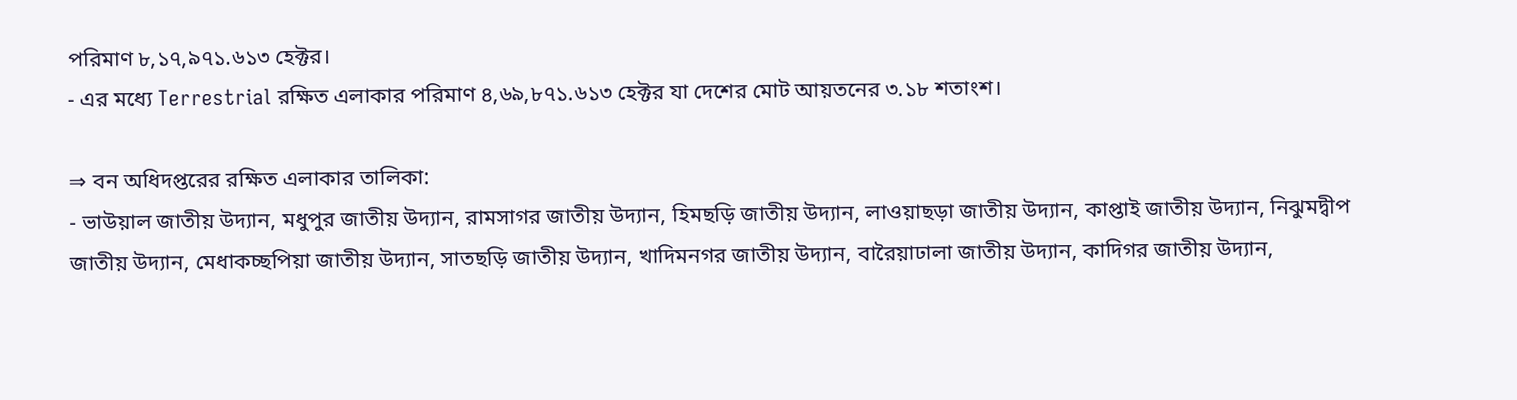পরিমাণ ৮,১৭,৯৭১.৬১৩ হেক্টর।
- এর মধ্যে Terrestrial রক্ষিত এলাকার পরিমাণ ৪,৬৯,৮৭১.৬১৩ হেক্টর যা দেশের মোট আয়তনের ৩.১৮ শতাংশ।

⇒ বন অধিদপ্তরের রক্ষিত এলাকার তালিকা:
- ভাউয়াল জাতীয় উদ্যান, মধুপুর জাতীয় উদ্যান, রামসাগর জাতীয় উদ্যান, হিমছড়ি জাতীয় উদ্যান, লাওয়াছড়া জাতীয় উদ্যান, কাপ্তাই জাতীয় উদ্যান, নিঝুমদ্বীপ জাতীয় উদ্যান, মেধাকচ্ছপিয়া জাতীয় উদ্যান, সাতছড়ি জাতীয় উদ্যান, খাদিমনগর জাতীয় উদ্যান, বারৈয়াঢালা জাতীয় উদ্যান, কাদিগর জাতীয় উদ্যান,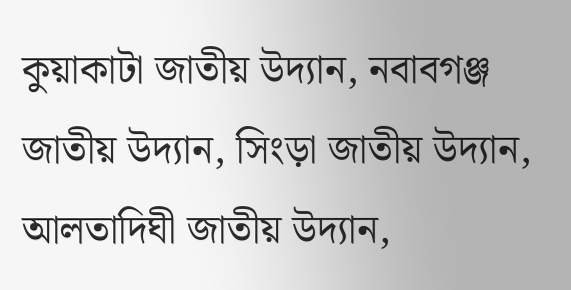কুয়াকাটা জাতীয় উদ্যান, নবাবগঞ্জ জাতীয় উদ্যান, সিংড়া জাতীয় উদ্যান, আলতাদিঘী জাতীয় উদ্যান,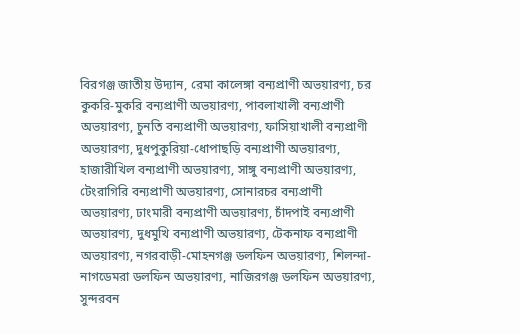বিরগঞ্জ জাতীয় উদ্যান, রেমা কালেঙ্গা বন্যপ্রাণী অভয়ারণ্য, চর কুকরি-মুকরি বন্যপ্রাণী অভয়ারণ্য, পাবলাখালী বন্যপ্রাণী অভয়ারণ্য, চুনতি বন্যপ্রাণী অভয়ারণ্য, ফাসিয়াখালী বন্যপ্রাণী অভয়ারণ্য, দুধপুকুরিয়া-ধোপাছড়ি বন্যপ্রাণী অভয়ারণ্য, হাজারীখিল বন্যপ্রাণী অভয়ারণ্য, সাঙ্গু বন্যপ্রাণী অভয়ারণ্য, টেংরাগিরি বন্যপ্রাণী অভয়ারণ্য, সোনারচর বন্যপ্রাণী অভয়ারণ্য, ঢাংমারী বন্যপ্রাণী অভয়ারণ্য, চাঁদপাই বন্যপ্রাণী অভয়ারণ্য, দুধমুখি বন্যপ্রাণী অভয়ারণ্য, টেকনাফ বন্যপ্রাণী অভয়ারণ্য, নগরবাড়ী-মোহনগঞ্জ ডলফিন অভয়ারণ্য, শিলন্দা-নাগডেমরা ডলফিন অভয়ারণ্য, নাজিরগঞ্জ ডলফিন অভয়ারণ্য, সুন্দরবন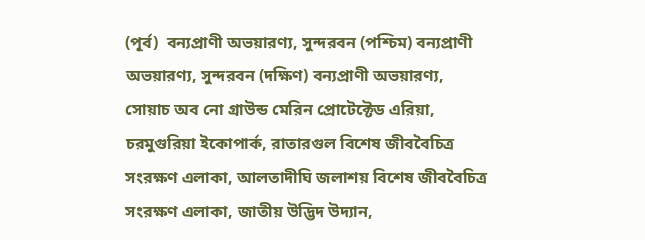(পূর্ব)  বন্যপ্রাণী অভয়ারণ্য, সুন্দরবন (পশ্চিম) বন্যপ্রাণী অভয়ারণ্য, সুন্দরবন (দক্ষিণ) বন্যপ্রাণী অভয়ারণ্য, সোয়াচ অব নো গ্রাউন্ড মেরিন প্রোটেক্টেড এরিয়া, চরমুগুরিয়া ইকোপার্ক, রাতারগুল বিশেষ জীববৈচিত্র সংরক্ষণ এলাকা, আলতাদীঘি জলাশয় বিশেষ জীববৈচিত্র সংরক্ষণ এলাকা, জাতীয় উদ্ভিদ উদ্যান,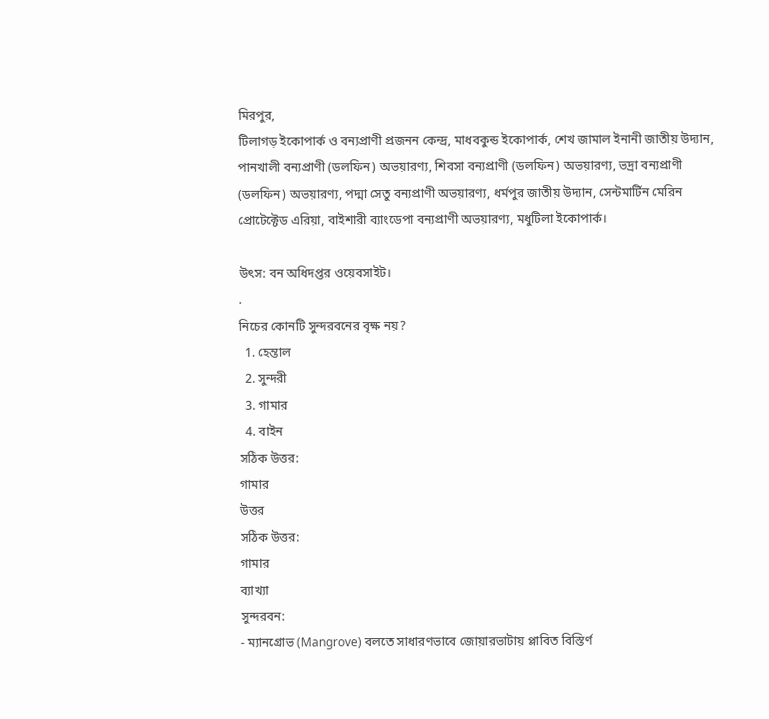মিরপুর,
টিলাগড় ইকোপার্ক ও বন্যপ্রাণী প্রজনন কেন্দ্র, মাধবকুন্ড ইকোপার্ক, শেখ জামাল ইনানী জাতীয় উদ্যান, পানখালী বন্যপ্রাণী (ডলফিন) অভয়ারণ্য, শিবসা বন্যপ্রাণী (ডলফিন) অভয়ারণ্য, ভদ্রা বন্যপ্রাণী (ডলফিন) অভয়ারণ্য, পদ্মা সেতু বন্যপ্রাণী অভয়ারণ্য, ধর্মপুর জাতীয় উদ্যান, সেন্টমার্টিন মেরিন প্রোটেক্টেড এরিয়া, বাইশারী ব্যাংডেপা বন্যপ্রাণী অভয়ারণ্য, মধুটিলা ইকোপার্ক।

উৎস: বন অধিদপ্তর ওয়েবসাইট।
.
নিচের কোনটি সুন্দরবনের বৃক্ষ নয়?
  1. হেন্তাল
  2. সুন্দরী
  3. গামার
  4. বাইন
সঠিক উত্তর:
গামার
উত্তর
সঠিক উত্তর:
গামার
ব্যাখ্যা
সুন্দরবন:
- ম্যানগ্রোভ (Mangrove) বলতে সাধারণভাবে জোয়ারভাটায় প্লাবিত বিস্তির্ণ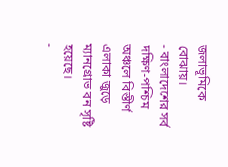জলাভূমিকে বোঝায়।
- বাংলাদেশের সর্ব দক্ষিণ-পশ্চিম অঞ্চলে বিস্তীর্ণ এলাকা জুড়ে ম্যানগ্রোভ বন সৃষ্টি হয়েছে।
-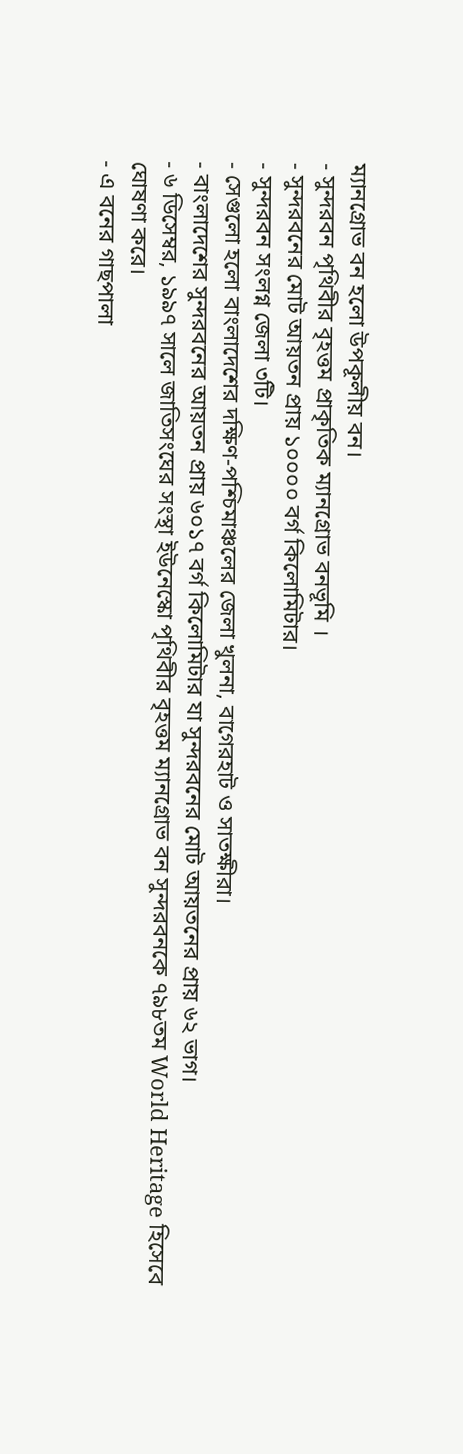ম্যানগ্রোভ বন হলো উপকূলীয় বন।
- সুন্দরবন পৃথিবীর বৃহত্তম প্রাকৃতিক ম্যানগ্রোভ বনভূমি ।
- সুন্দরবনের মোট আয়তন প্রায় ১০০০০ বর্গ কিলোমিটার।
- সুন্দরবন সংলগ্ন জেলা ৩টি।
- সেগুলো হলো বাংলাদেশের দক্ষিণ-পশ্চিমাঞ্চলের জেলা খুলনা, বাগেরহাট ও সাতক্ষীরা।
- বাংলাদেশের সুন্দরবনের আয়তন প্রায় ৬০১৭ বর্গ কিলোমিটার যা সুন্দরবনের মোট আয়তনের প্রায় ৬২ ভাগ।
- ৬ ডিসেম্বর, ১৯৯৭ সালে জাতিসংঘের সংস্থা ইউনেস্কো পৃথিবীর বৃহত্তম ম্যানগ্রোভ বন সুন্দরবনকে ৭৯৮তম World Heritage হিসেবে ঘোষণা করে।
- এ বনের গাছপালা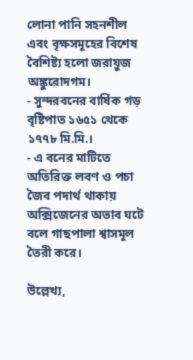লোনা পানি সহনশীল এবং বৃক্ষসমূহের বিশেষ বৈশিষ্ট্য হলো জরায়ুজ অঙ্কুরোদগম।
- সুন্দরবনের বার্ষিক গড় বৃষ্টিপাত ১৬৫১ থেকে ১৭৭৮ মি.মি.।
- এ বনের মাটিতে অতিরিক্ত লবণ ও পচা জৈব পদার্থ থাকায় অক্সিজেনের অভাব ঘটে বলে গাছপালা শ্বাসমূল তৈরী করে।

উল্লেখ্য,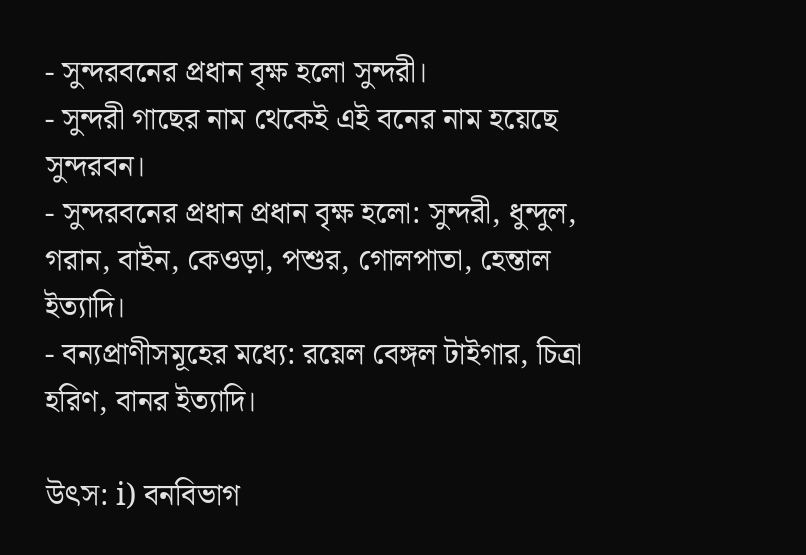- সুন্দরবনের প্রধান বৃক্ষ হলো সুন্দরী।
- সুন্দরী গাছের নাম থেকেই এই বনের নাম হয়েছে সুন্দরবন।
- সুন্দরবনের প্রধান প্রধান বৃক্ষ হলো: সুন্দরী, ধুন্দুল, গরান, বাইন, কেওড়া, পশুর, গোলপাতা, হেন্তাল ইত্যাদি।
- বন্যপ্রাণীসমূহের মধ্যে: রয়েল বেঙ্গল টাইগার, চিত্রা হরিণ, বানর ইত্যাদি।

উৎস: i) বনবিভাগ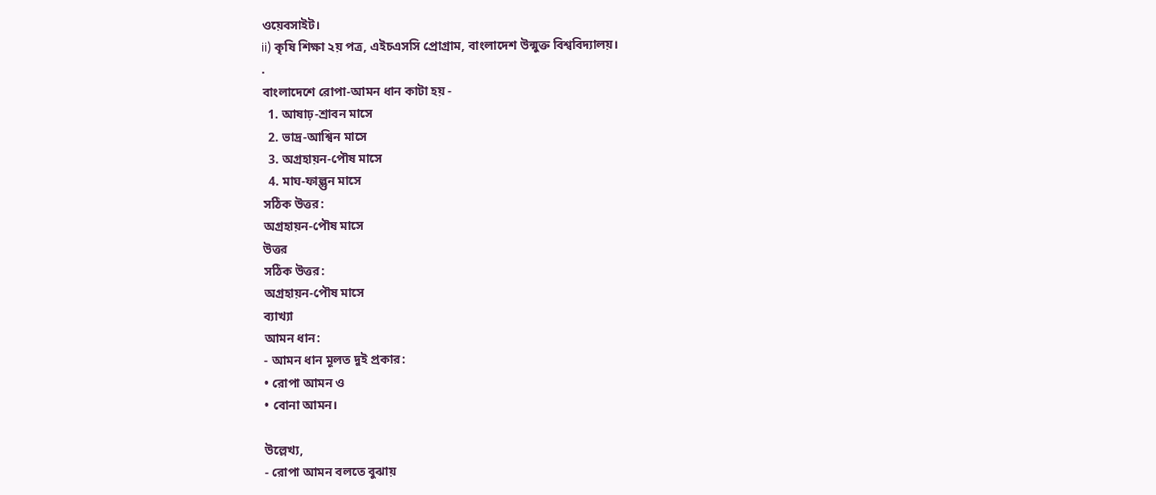ওয়েবসাইট।
ii) কৃষি শিক্ষা ২য় পত্র, এইচএসসি প্রোগ্রাম, বাংলাদেশ উন্মুক্ত বিশ্ববিদ্যালয়।
.
বাংলাদেশে রোপা-আমন ধান কাটা হয় -
  1. আষাঢ়-শ্রাবন মাসে
  2. ভাদ্র-আশ্বিন মাসে
  3. অগ্রহায়ন-পৌষ মাসে
  4. মাঘ-ফাল্গুন মাসে
সঠিক উত্তর:
অগ্রহায়ন-পৌষ মাসে
উত্তর
সঠিক উত্তর:
অগ্রহায়ন-পৌষ মাসে
ব্যাখ্যা
আমন ধান:
- আমন ধান মূলত দুই প্রকার:
• রোপা আমন ও
• বোনা আমন।

উল্লেখ্য,
- রোপা আমন বলতে বুঝায়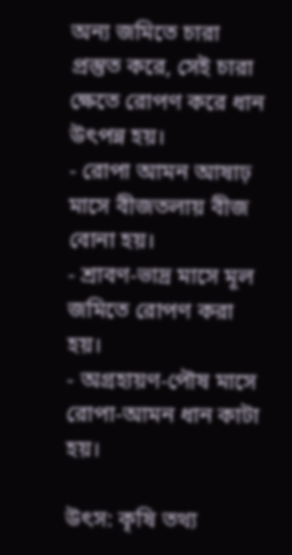অন্য জমিতে চারা প্রস্তুত করে, সেই চারা ক্ষেতে রোপণ করে ধান উৎপন্ন হয়।
- রোপা আমন আষাঢ় মাসে বীজতলায় বীজ বোনা হয়।
- শ্রাবণ-ভাদ্র মাসে মূল জমিতে রোপণ করা হয়।
- অগ্রহায়ণ-পৌষ মাসে রোপা-আমন ধান কাটা হয়।

উৎস: কৃষি তথ্য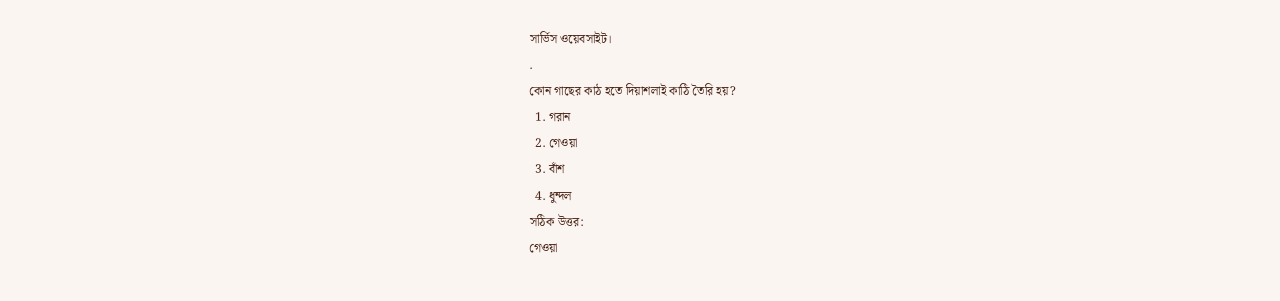সার্ভিস ওয়েবসাইট।
.
কোন গাছের কাঠ হতে দিয়াশলাই কাঠি তৈরি হয়?
  1. গরান
  2. গেওয়া
  3. বাঁশ
  4. ধুন্দল
সঠিক উত্তর:
গেওয়া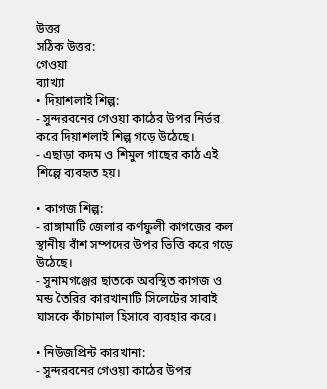উত্তর
সঠিক উত্তর:
গেওয়া
ব্যাখ্যা
• দিয়াশলাই শিল্প:
- সুন্দরবনের গেওয়া কাঠের উপর নির্ভর করে দিয়াশলাই শিল্প গড়ে উঠেছে।
- এছাড়া কদম ও শিমুল গাছের কাঠ এই শিল্পে ব্যবহৃত হয়।

• কাগজ শিল্প:
- রাঙ্গামাটি জেলার কর্ণফুলী কাগজের কল স্থানীয় বাঁশ সম্পদের উপর ভিত্তি করে গড়ে উঠেছে।
- সুনামগঞ্জের ছাতকে অবস্থিত কাগজ ও মন্ড তৈরির কারখানাটি সিলেটের সাবাই ঘাসকে কাঁচামাল হিসাবে ব্যবহার করে।

• নিউজপ্রিন্ট কারখানা:
- সুন্দরবনের গেওয়া কাঠের উপর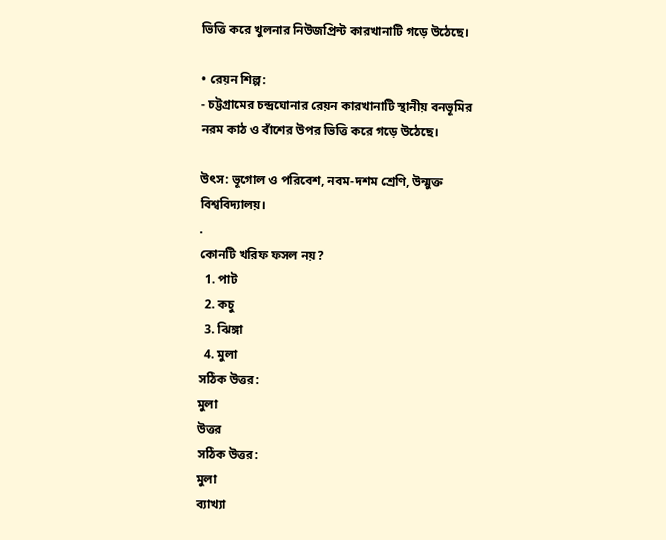ভিত্তি করে খুলনার নিউজপ্রিন্ট কারখানাটি গড়ে উঠেছে।

• রেয়ন শিল্প:
- চট্টগ্রামের চন্দ্রঘোনার রেয়ন কারখানাটি স্থানীয় বনভূমির নরম কাঠ ও বাঁশের উপর ভিত্তি করে গড়ে উঠেছে।

উৎস: ভূগোল ও পরিবেশ, নবম-দশম শ্রেণি, উন্মুক্ত বিশ্ববিদ্যালয়।
.
কোনটি খরিফ ফসল নয়?
  1. পাট
  2. কচু
  3. ঝিঙ্গা
  4. মুলা
সঠিক উত্তর:
মুলা
উত্তর
সঠিক উত্তর:
মুলা
ব্যাখ্যা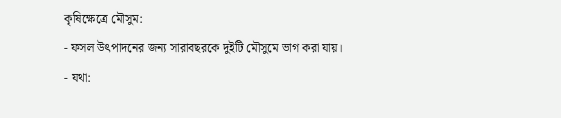কৃষিক্ষেত্রে মৌসুম:
- ফসল উৎপাদনের জন্য সারাবছরকে দুইটি মৌসুমে ভাগ করা যায়।
- যথা: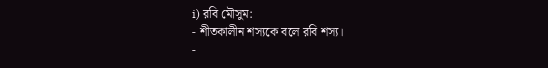i) রবি মৌসুম:
- শীতকালীন শস্যকে বলে রবি শস্য।
-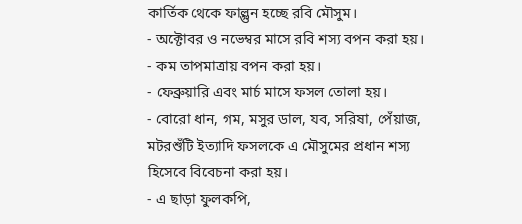কার্তিক থেকে ফাল্গুন হচ্ছে রবি মৌসুম।
- অক্টোবর ও নভেম্বর মাসে রবি শস্য বপন করা হয়।
- কম তাপমাত্রায় বপন করা হয়।
- ফেব্রুয়ারি এবং মার্চ মাসে ফসল তোলা হয়।
- বোরো ধান, গম, মসুর ডাল, যব, সরিষা, পেঁয়াজ, মটরশুঁটি ইত্যাদি ফসলকে এ মৌসুমের প্রধান শস্য হিসেবে বিবেচনা করা হয়।
- এ ছাড়া ফুলকপি,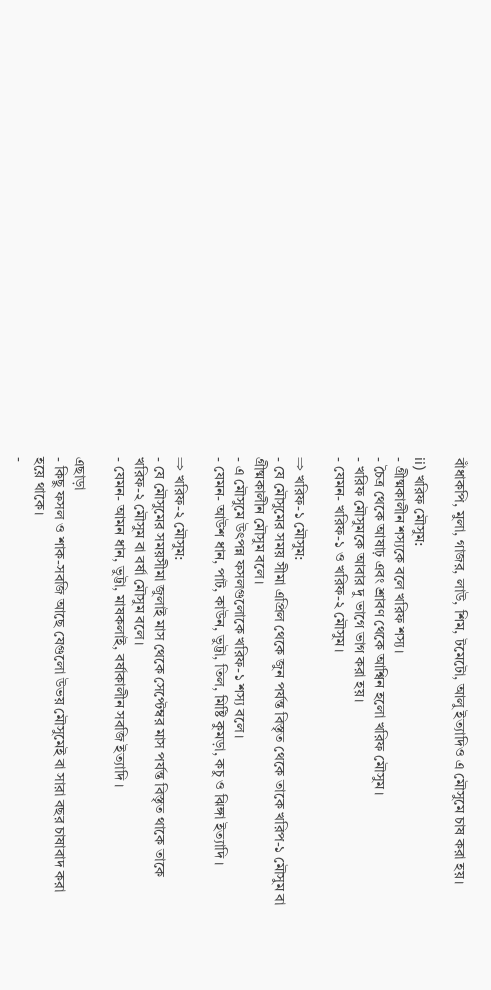বাঁধাকপি, মুলা, গাজর, লাউ, শিম, টমেটো, আলু ইত্যাদিও এ মৌসুমে চাষ করা হয়।

ii) খরিফ মৌসুম:
- গ্রীষ্মকালীন শস্যকে বলে খরিফ শস্য।
- চৈত্র থেকে আষাঢ় এবং শ্রাবণ থেকে আশ্বিন হলো খরিফ মৌসুম।
- খরিফ মৌসুমকে আবার দু ভাগে ভাগ করা হয়।
- যেমন- খরিফ-১ ও খরিফ-২ মৌসুম।

⇒ খরিফ-১ মৌসুম:
- যে মৌসুমের সময় সীমা এপ্রিল থেকে জুন পর্যন্ত বিস্তৃত থেকে তাকে খরিপ-১ মৌসুম বা গ্রীষ্মকালীন মৌসুম বলে।
- এ মৌসুমে উৎপন্ন ফসলগুলোকে খরিফ-১ শস্য বলে।
- যেমন- আউশ ধান, পাট, কাউন, ভুট্টা, তিল, মিষ্টি কুমড়া, কচু ও ঝিঙ্গা ইত্যাদি ।

⇒ খরিফ-২ মৌসুম:
- যে মৌসুমের সময়সীমা জুলাই মাস থেকে সেপ্টেম্বর মাস পর্যন্ত বিস্তৃত থাকে তাকে খরিফ-২ মৌসুম বা বর্ষা মৌসুম বলে।
- যেমন- আমন ধান, ভুট্টা, মাষকলাই, বর্ষাকালীন সবজি ইত্যাদি ।

এছাড়া
- কিছু ফসল ও শাক-সবজি আছে যেগুলো উভয় মৌসুমেই বা সারা বছর চাষাবাদ করা হয়ে থাকে।
-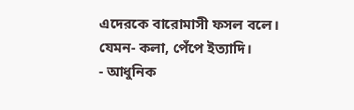এদেরকে বারোমাসী ফসল বলে। যেমন- কলা, পেঁপে ইত্যাদি।
- আধুনিক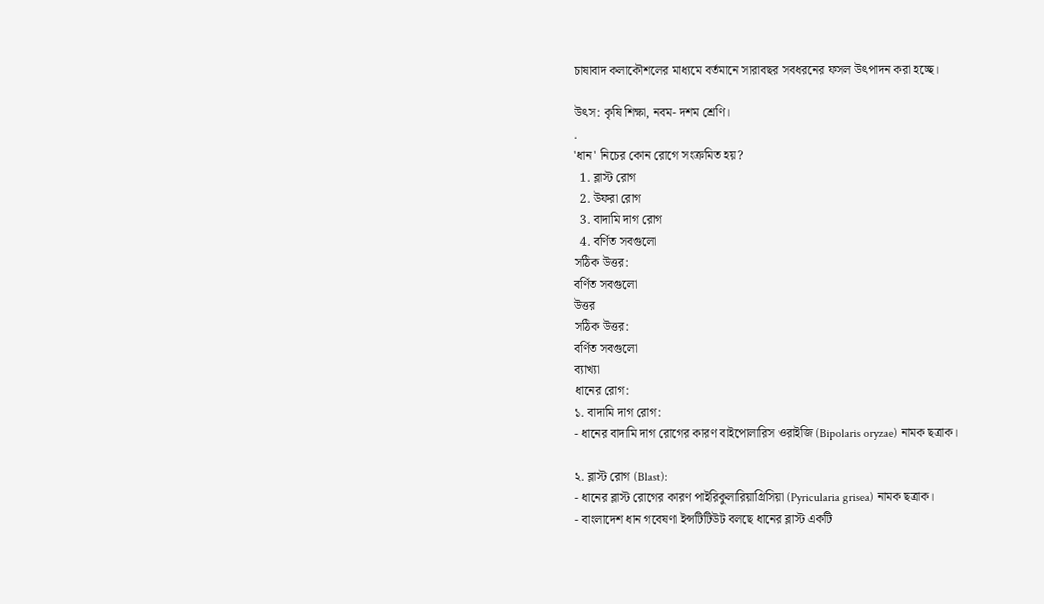চাষাবাদ কলাকৌশলের মাধ্যমে বর্তমানে সারাবছর সবধরনের ফসল উৎপাদন করা হচ্ছে।

উৎস: কৃষি শিক্ষা, নবম- দশম শ্রেণি।
.
'ধান' নিচের কোন রোগে সংক্রমিত হয়?
  1. ব্লাস্ট রোগ
  2. উফরা রোগ
  3. বাদামি দাগ রোগ
  4. বর্ণিত সবগুলো
সঠিক উত্তর:
বর্ণিত সবগুলো
উত্তর
সঠিক উত্তর:
বর্ণিত সবগুলো
ব্যাখ্যা
ধানের রোগ:
১. বাদামি দাগ রোগ:
- ধানের বাদামি দাগ রোগের কারণ বাইপোলারিস ওরাইজি (Bipolaris oryzae) নামক ছত্রাক।

২. ব্লাস্ট রোগ (Blast):
- ধানের ব্লাস্ট রোগের কারণ পাইরিকুলারিয়াগ্রিসিয়া (Pyricularia grisea) নামক ছত্রাক।
- বাংলাদেশ ধান গবেষণা ইন্সটিটিউট বলছে ধানের ব্লাস্ট একটি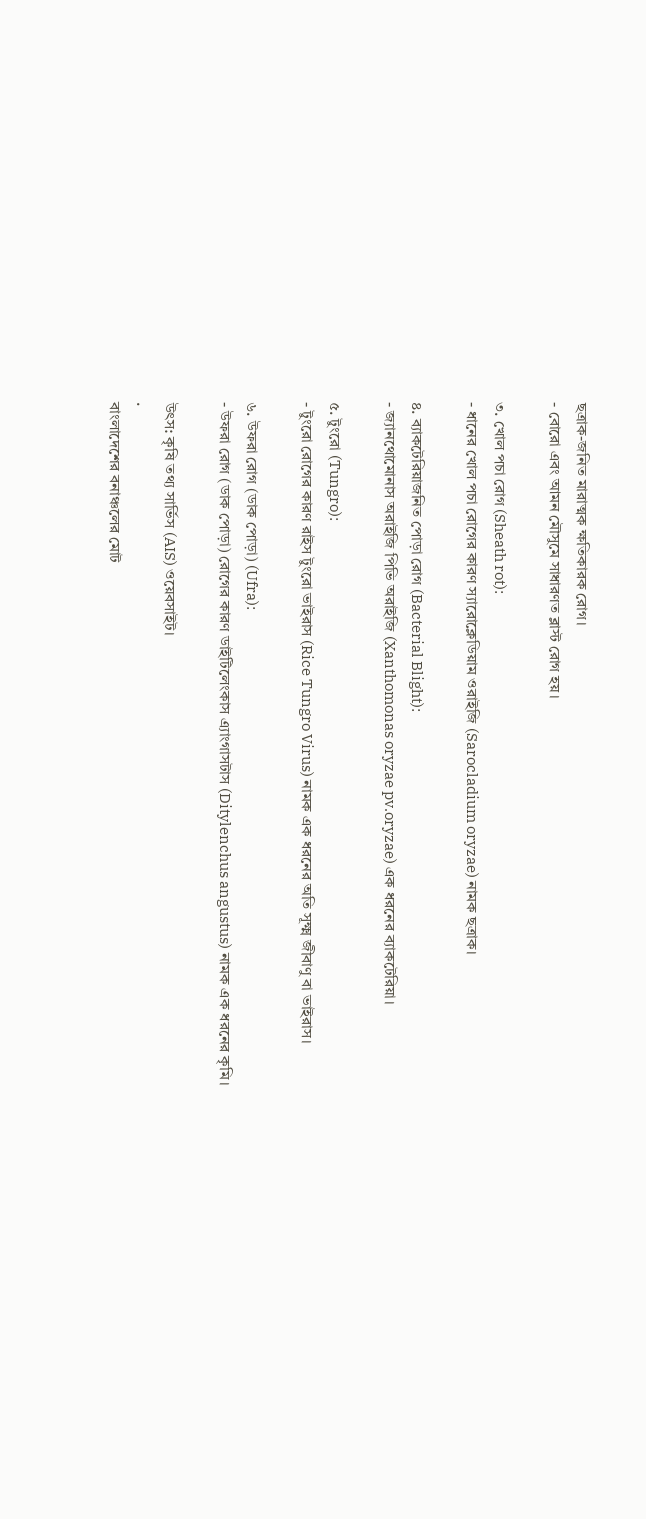ছত্রাক-জনিত মারাত্মক ক্ষতিকারক রোগ।
- বোরো এবং আমন মৌসুমে সাধারণত ব্লাস্ট রোগ হয়।

৩. খোল পচা রোগ (Sheath rot):
- ধানের খোল পচা রোগের কারণ স্যারোক্লেডিয়াম ওরাইজি (Sarocladium oryzae) নামক ছত্রাক।

৪. ব্যাকটেরিয়াজনিত পোড়া রোগ (Bacterial Blight):
- জ্যানথোমোনাস অরাইজি পিভি অরাইজি (Xanthomonas oryzae pv.oryzae) এক ধরনের ব্যাকটেরিয়া।

৫. টুংরো (Tungro):
- টুংরো রোগের কারণ রাইস টুংরো ভাইরাস (Rice Tungro Virus) নামক এক ধরনের অতি সূক্ষ্ম জীবাণু বা ভাইরাস।

৬. উফরা রোগ (ডাক পোড়া) (Ufra):
- উফরা রোগ (ডাক পোড়া) রোগের কারণ ডাইটিলেংকাস এ্যাংগাসটাস (Ditylenchus angustus) নামক এক ধরনের কৃমি।

উৎস: কৃষি তথ্য সার্ভিস (AIS) ওয়েবসাইট।
.
বাংলাদেশের বনাঞ্চলের মোট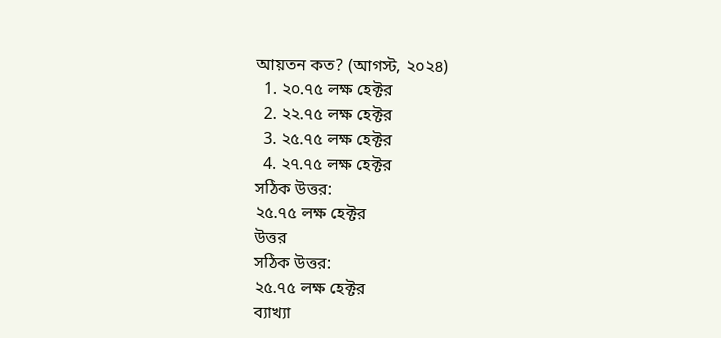আয়তন কত? (আগস্ট, ২০২৪)
  1. ২০.৭৫ লক্ষ হেক্টর
  2. ২২.৭৫ লক্ষ হেক্টর
  3. ২৫.৭৫ লক্ষ হেক্টর
  4. ২৭.৭৫ লক্ষ হেক্টর
সঠিক উত্তর:
২৫.৭৫ লক্ষ হেক্টর
উত্তর
সঠিক উত্তর:
২৫.৭৫ লক্ষ হেক্টর
ব্যাখ্যা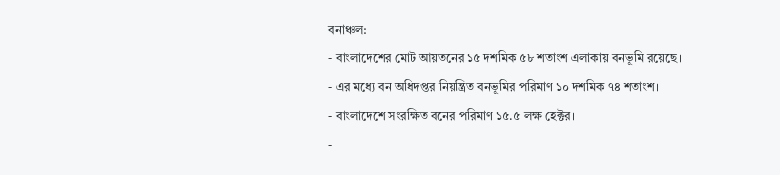বনাঞ্চল:
- বাংলাদেশের মোট আয়তনের ১৫ দশমিক ৫৮ শতাংশ এলাকায় বনভূমি রয়েছে।
- এর মধ্যে বন অধিদপ্তর নিয়ন্ত্রিত বনভূমির পরিমাণ ১০ দশমিক ৭৪ শতাংশ।
- বাংলাদেশে সংরক্ষিত বনের পরিমাণ ১৫.৫ লক্ষ হেক্টর।
-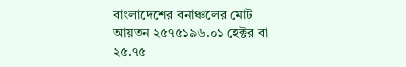বাংলাদেশের বনাঞ্চলের মোট আয়তন ২৫৭৫১৯৬.০১ হেক্টর বা ২৫.৭৫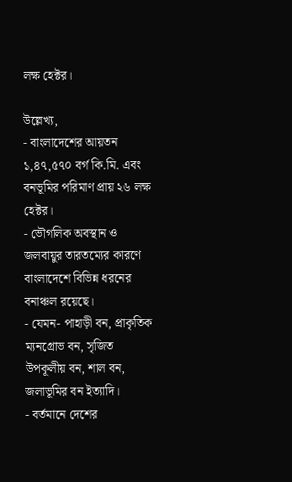লক্ষ হেক্টর।

উল্লেখ্য,
- বাংলাদেশের আয়তন ১,৪৭,৫৭০ বর্গ কি.মি. এবং বনভূমির পরিমাণ প্রায় ২৬ লক্ষ হেক্টর।
- ভৌগলিক অবস্থান ও জলবায়ুর তারতম্যের কারণে বাংলাদেশে বিভিন্ন ধরনের বনাঞ্চল রয়েছে।
- যেমন- পাহাড়ী বন, প্রাকৃতিক ম্যনগ্রোভ বন, সৃজিত উপকূলীয় বন, শাল বন, জলাভূমির বন ইত্যাদি।
- বর্তমানে দেশের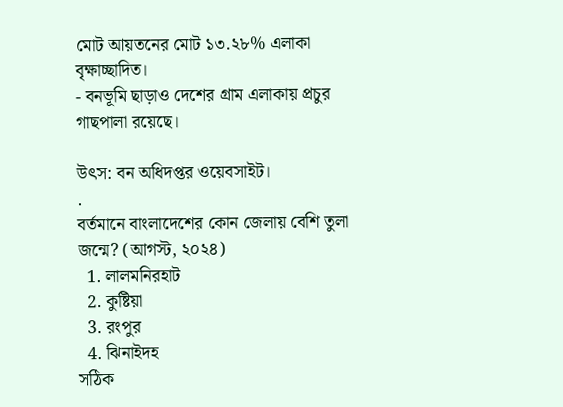মোট আয়তনের মোট ১৩.২৮% এলাকা বৃক্ষাচ্ছাদিত।
- বনভূমি ছাড়াও দেশের গ্রাম এলাকায় প্রচুর গাছপালা রয়েছে।

উৎস: বন অধিদপ্তর ওয়েবসাইট।
.
বর্তমানে বাংলাদেশের কোন জেলায় বেশি তুলা জন্মে? (আগস্ট, ২০২৪)
  1. লালমনিরহাট
  2. কুষ্টিয়া
  3. রংপুর
  4. ঝিনাইদহ
সঠিক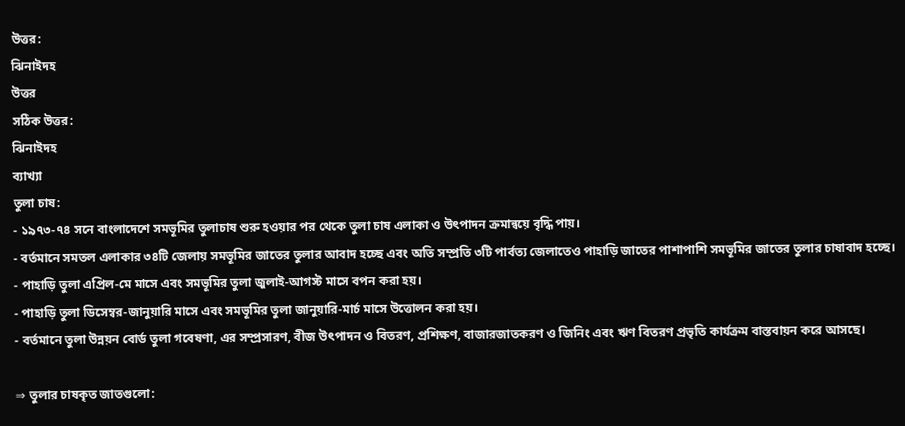উত্তর:
ঝিনাইদহ
উত্তর
সঠিক উত্তর:
ঝিনাইদহ
ব্যাখ্যা
তুলা চাষ:
- ১৯৭৩-৭৪ সনে বাংলাদেশে সমভূমির তুলাচাষ শুরু হওয়ার পর থেকে তুলা চাষ এলাকা ও উৎপাদন ক্রমান্বয়ে বৃদ্ধি পায়।
- বর্তমানে সমতল এলাকার ৩৪টি জেলায় সমভূমির জাতের তুলার আবাদ হচ্ছে এবং অতি সম্প্রতি ৩টি পার্বত্য জেলাতেও পাহাড়ি জাতের পাশাপাশি সমভূমির জাতের তুলার চাষাবাদ হচ্ছে।
- পাহাড়ি তুলা এপ্রিল-মে মাসে এবং সমভূমির তুলা জুলাই-আগস্ট মাসে বপন করা হয়।
- পাহাড়ি তুলা ডিসেম্বর-জানুয়ারি মাসে এবং সমভূমির তুলা জানুয়ারি-মার্চ মাসে উত্তোলন করা হয়।
- বর্তমানে তুলা উন্নয়ন বোর্ড তুলা গবেষণা, এর সম্প্রসারণ, বীজ উৎপাদন ও বিতরণ, প্রশিক্ষণ, বাজারজাতকরণ ও জিনিং এবং ঋণ বিতরণ প্রভৃতি কার্যক্রম বাস্তবায়ন করে আসছে।

⇒ তুলার চাষকৃত জাতগুলো: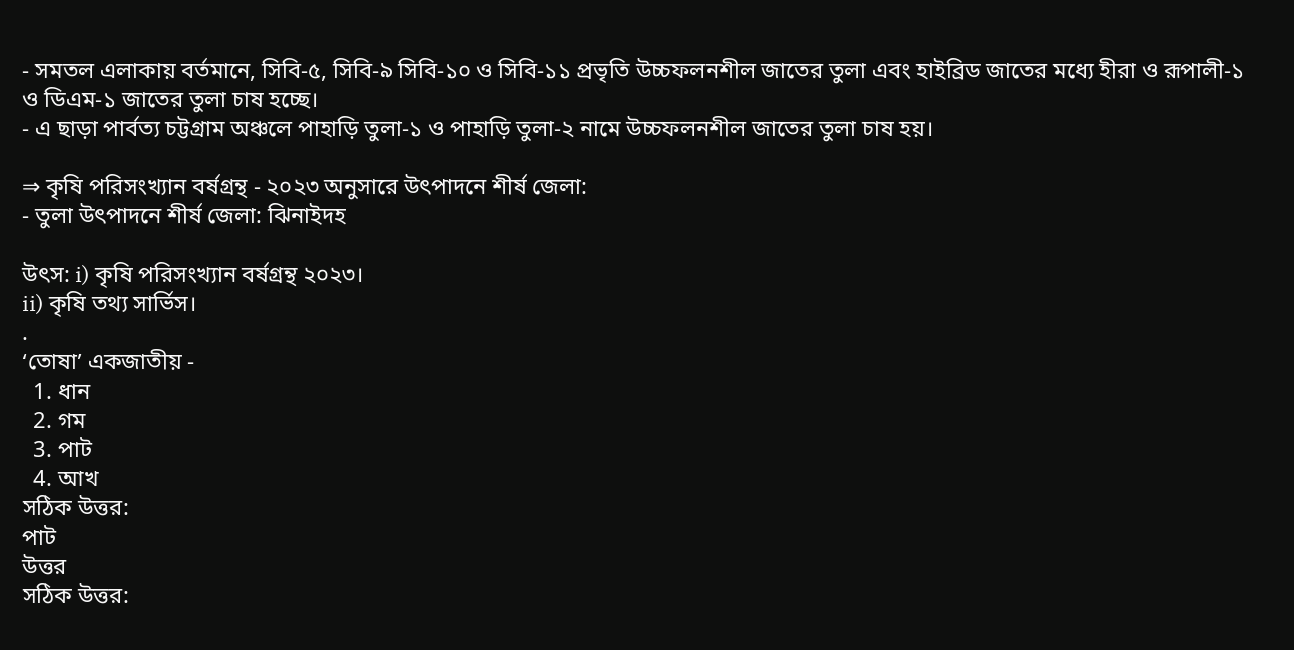- সমতল এলাকায় বর্তমানে, সিবি-৫, সিবি-৯ সিবি-১০ ও সিবি-১১ প্রভৃতি উচ্চফলনশীল জাতের তুলা এবং হাইব্রিড জাতের মধ্যে হীরা ও রূপালী-১ ও ডিএম-১ জাতের তুলা চাষ হচ্ছে।
- এ ছাড়া পার্বত্য চট্টগ্রাম অঞ্চলে পাহাড়ি তুলা-১ ও পাহাড়ি তুলা-২ নামে উচ্চফলনশীল জাতের তুলা চাষ হয়।

⇒ কৃষি পরিসংখ্যান বর্ষগ্রন্থ - ২০২৩ অনুসারে উৎপাদনে শীর্ষ জেলা:
- তুলা উৎপাদনে শীর্ষ জেলা: ঝিনাইদহ

উৎস: i) কৃষি পরিসংখ্যান বর্ষগ্রন্থ ২০২৩।
ii) কৃষি তথ্য সার্ভিস।
.
‘তোষা’ একজাতীয় -
  1. ধান
  2. গম
  3. পাট
  4. আখ
সঠিক উত্তর:
পাট
উত্তর
সঠিক উত্তর: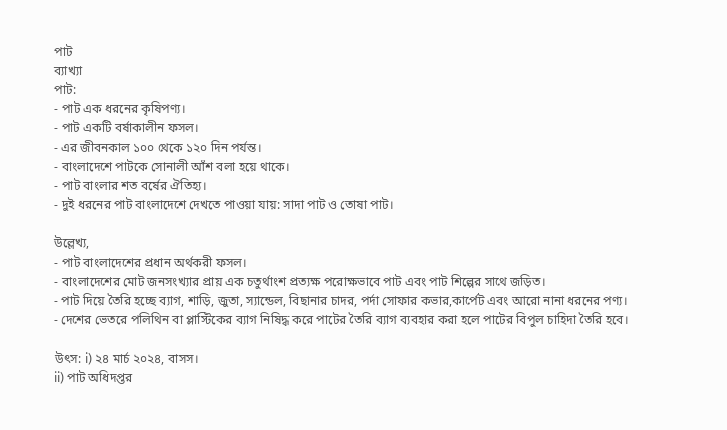পাট
ব্যাখ্যা
পাট:
- পাট এক ধরনের কৃষিপণ্য।
- পাট একটি বর্ষাকালীন ফসল।
- এর জীবনকাল ১০০ থেকে ১২০ দিন পর্যন্ত।
- বাংলাদেশে পাটকে সোনালী আঁশ বলা হয়ে থাকে।
- পাট বাংলার শত বর্ষের ঐতিহ্য।
- দুই ধরনের পাট বাংলাদেশে দেখতে পাওয়া যায়: সাদা পাট ও তোষা পাট।

উল্লেখ্য,
- পাট বাংলাদেশের প্রধান অর্থকরী ফসল।
- বাংলাদেশের মোট জনসংখ্যার প্রায় এক চতুর্থাংশ প্রত্যক্ষ পরোক্ষভাবে পাট এবং পাট শিল্পের সাথে জড়িত।
- পাট দিয়ে তৈরি হচ্ছে ব্যাগ, শাড়ি, জুতা, স্যান্ডেল, বিছানার চাদর, পর্দা সোফার কভার,কার্পেট এবং আরো নানা ধরনের পণ্য।
- দেশের ভেতরে পলিথিন বা প্লাস্টিকের ব্যাগ নিষিদ্ধ করে পাটের তৈরি ব্যাগ ব্যবহার করা হলে পাটের বিপুল চাহিদা তৈরি হবে।

উৎস: i) ২৪ মার্চ ২০২৪, বাসস।
ii) পাট অধিদপ্তর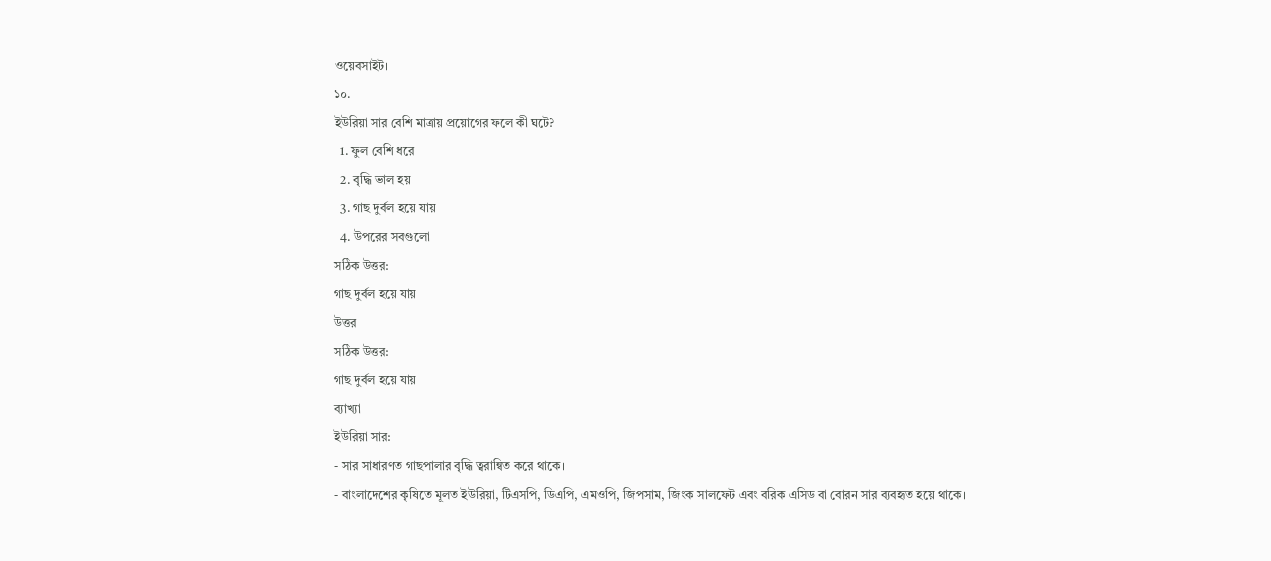ওয়েবসাইট।
১০.
ইউরিয়া সার বেশি মাত্রায় প্রয়োগের ফলে কী ঘটে?
  1. ফুল বেশি ধরে
  2. বৃদ্ধি ভাল হয়
  3. গাছ দুর্বল হয়ে যায়
  4. উপরের সবগুলো
সঠিক উত্তর:
গাছ দুর্বল হয়ে যায়
উত্তর
সঠিক উত্তর:
গাছ দুর্বল হয়ে যায়
ব্যাখ্যা
ইউরিয়া সার:
- সার সাধারণত গাছপালার বৃদ্ধি ত্বরান্বিত করে থাকে।
- বাংলাদেশের কৃষিতে মূলত ইউরিয়া, টিএসপি, ডিএপি, এমওপি, জিপসাম, জিংক সালফেট এবং বরিক এসিড বা বোরন সার ব্যবহৃত হয়ে থাকে।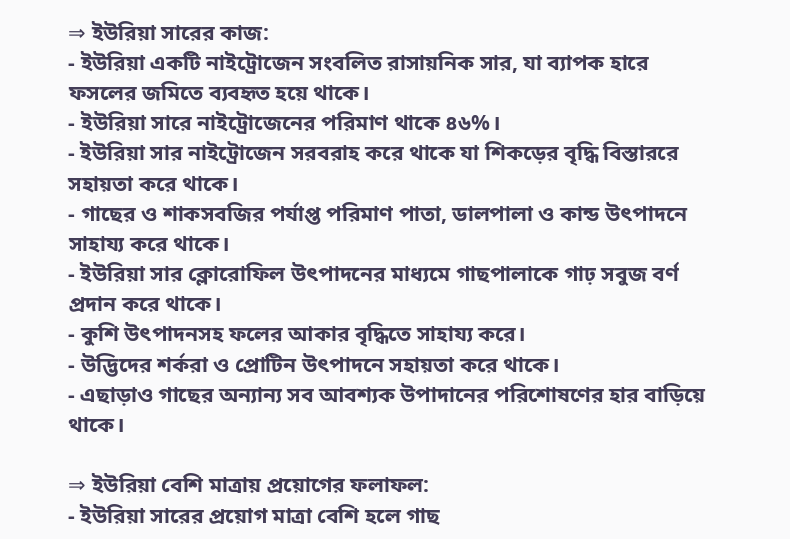⇒ ইউরিয়া সারের কাজ:
- ইউরিয়া একটি নাইট্রোজেন সংবলিত রাসায়নিক সার, যা ব্যাপক হারে ফসলের জমিতে ব্যবহৃত হয়ে থাকে।
- ইউরিয়া সারে নাইট্রোজেনের পরিমাণ থাকে ৪৬%।
- ইউরিয়া সার নাইট্রোজেন সরবরাহ করে থাকে যা শিকড়ের বৃদ্ধি বিস্তাররে সহায়তা করে থাকে।
- গাছের ও শাকসবজির পর্যাপ্ত পরিমাণ পাতা, ডালপালা ও কান্ড উৎপাদনে সাহায্য করে থাকে।
- ইউরিয়া সার ক্লোরোফিল উৎপাদনের মাধ্যমে গাছপালাকে গাঢ় সবুজ বর্ণ প্রদান করে থাকে।
- কুশি উৎপাদনসহ ফলের আকার বৃদ্ধিতে সাহায্য করে।
- উদ্ভিদের শর্করা ও প্রোটিন উৎপাদনে সহায়তা করে থাকে।
- এছাড়াও গাছের অন্যান্য সব আবশ্যক উপাদানের পরিশোষণের হার বাড়িয়ে থাকে।

⇒ ইউরিয়া বেশি মাত্রায় প্রয়োগের ফলাফল:
- ইউরিয়া সারের প্রয়োগ মাত্রা বেশি হলে গাছ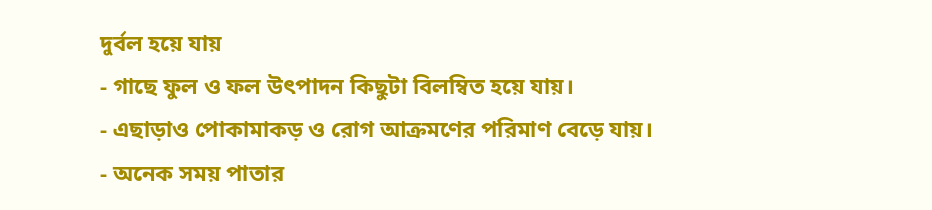দুর্বল হয়ে যায়
- গাছে ফুল ও ফল উৎপাদন কিছুটা বিলম্বিত হয়ে যায়।
- এছাড়াও পোকামাকড় ও রোগ আক্রমণের পরিমাণ বেড়ে যায়।
- অনেক সময় পাতার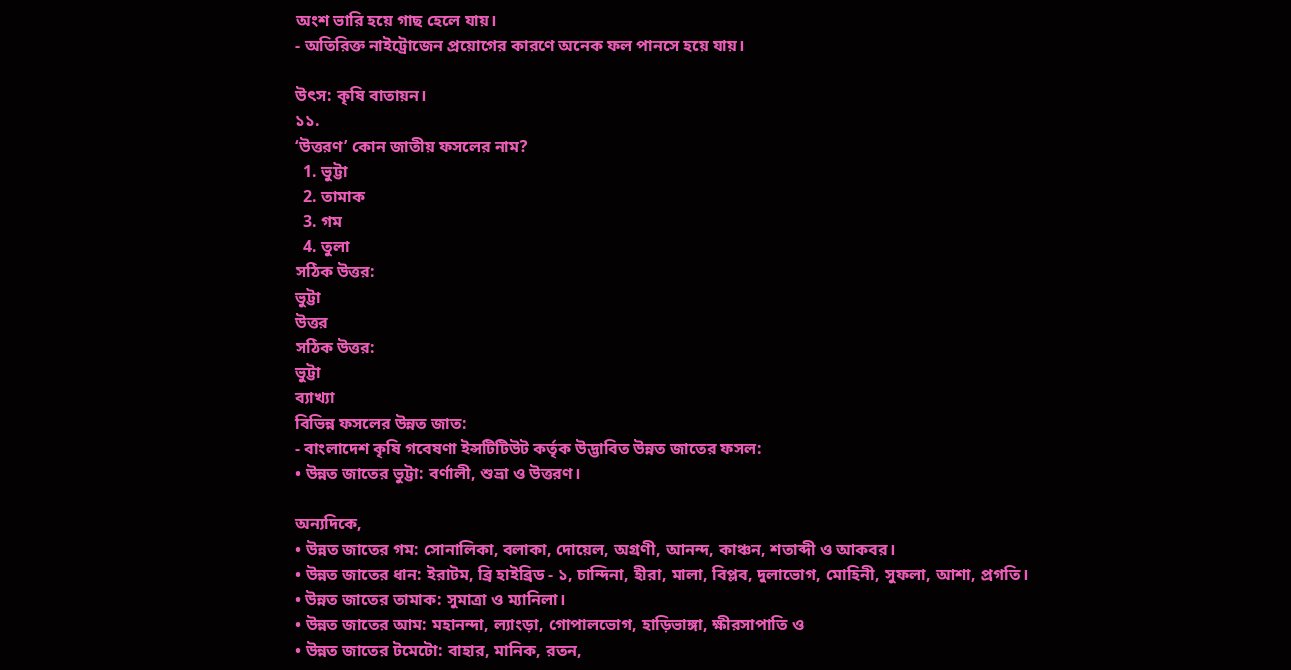অংশ ভারি হয়ে গাছ হেলে যায়।
- অতিরিক্ত নাইট্রোজেন প্রয়োগের কারণে অনেক ফল পানসে হয়ে যায়।

উৎস: কৃষি বাতায়ন।
১১.
‘উত্তরণ’ কোন জাতীয় ফসলের নাম?
  1. ভুট্টা
  2. তামাক
  3. গম
  4. তুলা
সঠিক উত্তর:
ভুট্টা
উত্তর
সঠিক উত্তর:
ভুট্টা
ব্যাখ্যা
বিভিন্ন ফসলের উন্নত জাত:
- বাংলাদেশ কৃষি গবেষণা ইন্সটিটিউট কর্তৃক উদ্ভাবিত উন্নত জাতের ফসল:
• উন্নত জাতের ভুট্টা: বর্ণালী, শুভ্রা ও উত্তরণ।

অন্যদিকে,
• উন্নত জাতের গম: সোনালিকা, বলাকা, দোয়েল, অগ্রণী, আনন্দ, কাঞ্চন, শতাব্দী ও আকবর।
• উন্নত জাতের ধান: ইরাটম, ব্রি হাইব্রিড - ১, চান্দিনা, হীরা, মালা, বিপ্লব, দুলাভোগ, মোহিনী, সুফলা, আশা, প্রগতি।
• উন্নত জাতের তামাক: সুমাত্রা ও ম্যানিলা।
• উন্নত জাতের আম: মহানন্দা, ল্যাংড়া, গোপালভোগ, হাড়িভাঙ্গা, ক্ষীরসাপাতি ও
• উন্নত জাতের টমেটো: বাহার, মানিক, রতন,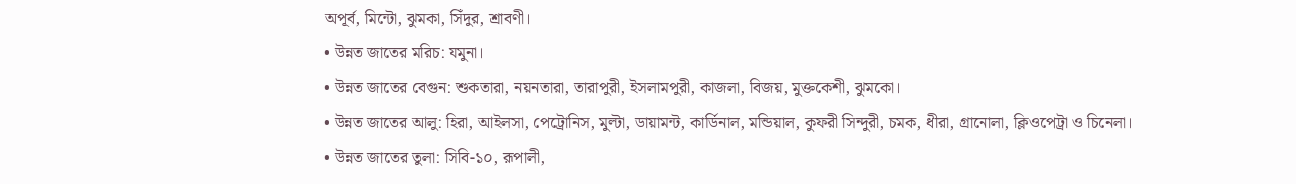অপূর্ব, মিন্টো, ঝুমকা, সিঁদুর, শ্রাবণী।
• উন্নত জাতের মরিচ: যমুনা।
• উন্নত জাতের বেগুন: শুকতারা, নয়নতারা, তারাপুরী, ইসলামপুরী, কাজলা, বিজয়, মুক্তকেশী, ঝুমকো।
• উন্নত জাতের আলু: হিরা, আইলসা, পেট্রোনিস, মুল্টা, ডায়ামন্ট, কার্ডিনাল, মন্ডিয়াল, কুফরী সিন্দুরী, চমক, ধীরা, গ্রানোলা, ক্লিওপেট্রা ও চিনেলা।
• উন্নত জাতের তুলা: সিবি-১০, রূপালী,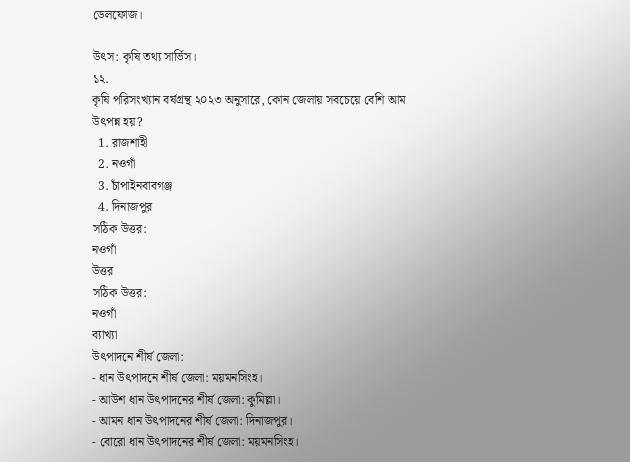ডেলফোজ।

উৎস: কৃষি তথ্য সার্ভিস।
১২.
কৃষি পরিসংখ্যান বর্ষগ্রন্থ ২০২৩ অনুসারে, কোন জেলায় সবচেয়ে বেশি আম উৎপন্ন হয়?
  1. রাজশাহী
  2. নওগাঁ
  3. চাঁপাইনবাবগঞ্জ
  4. দিনাজপুর
সঠিক উত্তর:
নওগাঁ
উত্তর
সঠিক উত্তর:
নওগাঁ
ব্যাখ্যা
উৎপাদনে শীর্ষ জেলা:
- ধান উৎপাদনে শীর্ষ জেলা: ময়মনসিংহ।
- আউশ ধান উৎপাদনের শীর্ষ জেলা: কুমিল্লা।
- আমন ধান উৎপাদনের শীর্ষ জেলা: দিনাজপুর।
- বোরো ধান উৎপাদনের শীর্ষ জেলা: ময়মনসিংহ।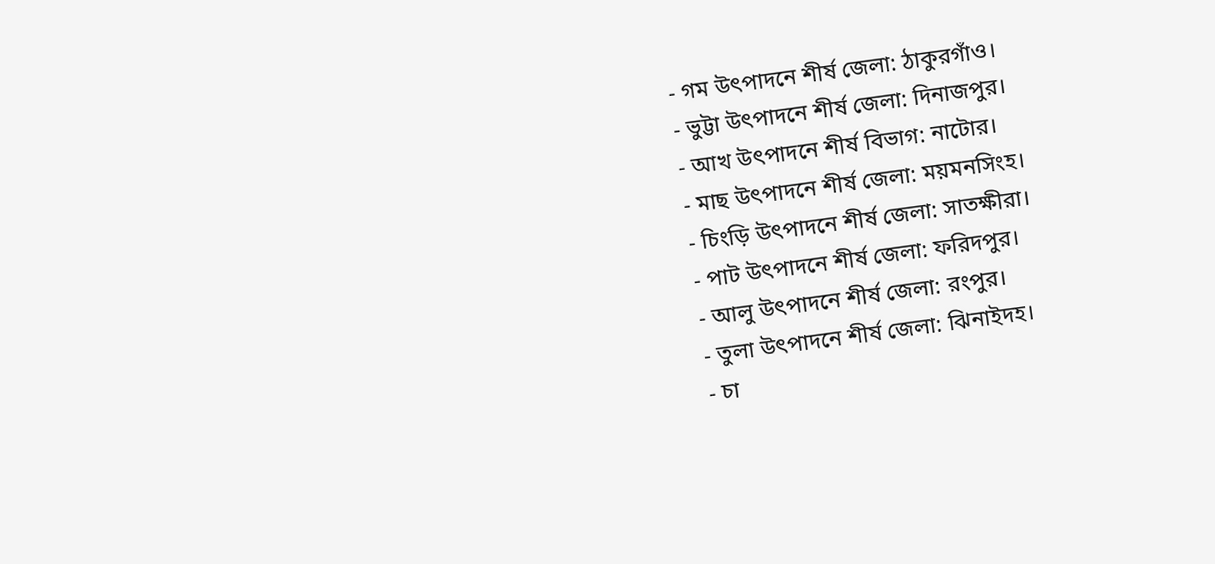- গম উৎপাদনে শীর্ষ জেলা: ঠাকুরগাঁও।
- ভুট্টা উৎপাদনে শীর্ষ জেলা: দিনাজপুর।
- আখ উৎপাদনে শীর্ষ বিভাগ: নাটোর।
- মাছ উৎপাদনে শীর্ষ জেলা: ময়মনসিংহ।
- চিংড়ি উৎপাদনে শীর্ষ জেলা: সাতক্ষীরা।
- পাট উৎপাদনে শীর্ষ জেলা: ফরিদপুর।
- আলু উৎপাদনে শীর্ষ জেলা: রংপুর।
- তুলা উৎপাদনে শীর্ষ জেলা: ঝিনাইদহ।
- চা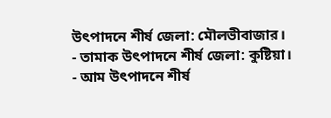উৎপাদনে শীর্ষ জেলা: মৌলভীবাজার।
- তামাক উৎপাদনে শীর্ষ জেলা: কুষ্টিয়া।
- আম উৎপাদনে শীর্ষ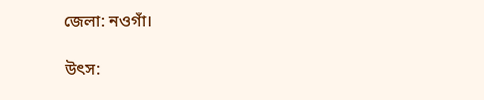জেলা: নওগাঁ।

উৎস: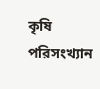কৃষি পরিসংখ্যান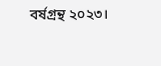বর্ষগ্রন্থ ২০২৩।